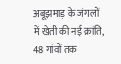अबूझमाड़ के जंगलों में खेती की नई क्रांति, 48 गांवों तक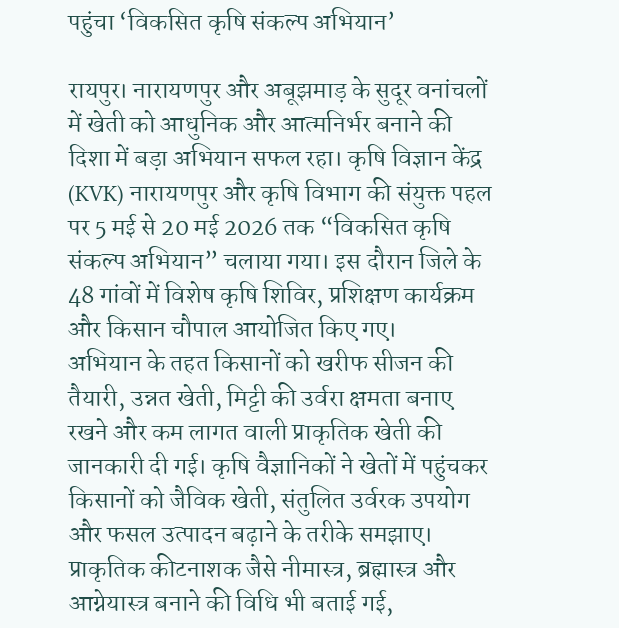पहुंचा ‘विकसित कृषि संकल्प अभियान’

रायपुर। नारायणपुर और अबूझमाड़ के सुदूर वनांचलों में खेती को आधुनिक और आत्मनिर्भर बनाने की दिशा में बड़ा अभियान सफल रहा। कृषि विज्ञान केंद्र (KVK) नारायणपुर और कृषि विभाग की संयुक्त पहल पर 5 मई से 20 मई 2026 तक “विकसित कृषि संकल्प अभियान” चलाया गया। इस दौरान जिले के 48 गांवों में विशेष कृषि शिविर, प्रशिक्षण कार्यक्रम और किसान चौपाल आयोजित किए गए।
अभियान के तहत किसानों को खरीफ सीजन की तैयारी, उन्नत खेती, मिट्टी की उर्वरा क्षमता बनाए रखने और कम लागत वाली प्राकृतिक खेती की जानकारी दी गई। कृषि वैज्ञानिकों ने खेतों में पहुंचकर किसानों को जैविक खेती, संतुलित उर्वरक उपयोग और फसल उत्पादन बढ़ाने के तरीके समझाए। प्राकृतिक कीटनाशक जैसे नीमास्त्र, ब्रह्मास्त्र और आग्नेयास्त्र बनाने की विधि भी बताई गई,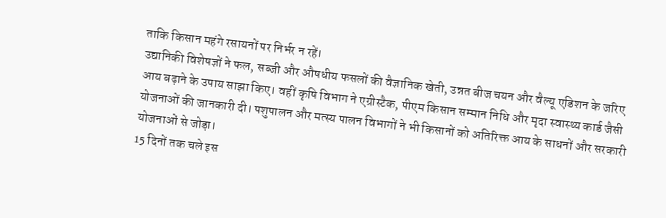ताकि किसान महंगे रसायनों पर निर्भर न रहें।
उद्यानिकी विशेषज्ञों ने फल, सब्जी और औषधीय फसलों की वैज्ञानिक खेती, उन्नत बीज चयन और वैल्यू एडिशन के जरिए आय बढ़ाने के उपाय साझा किए। वहीं कृषि विभाग ने एग्रीस्टैक, पीएम किसान सम्मान निधि और मृदा स्वास्थ्य कार्ड जैसी योजनाओं की जानकारी दी। पशुपालन और मत्स्य पालन विभागों ने भी किसानों को अतिरिक्त आय के साधनों और सरकारी योजनाओं से जोड़ा।
15 दिनों तक चले इस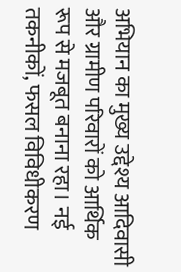अभियान का मुख्य उद्देश्य आदिवासी और ग्रामीण परिवारों को आर्थिक रूप से मजबूत बनाना रहा। नई तकनीकों, फसल विविधीकरण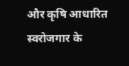और कृषि आधारित स्वरोजगार के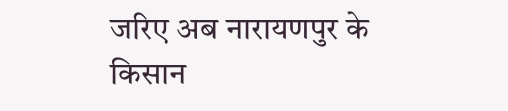जरिए अब नारायणपुर के किसान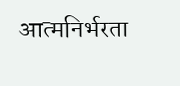आत्मनिर्भरता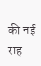की नई राह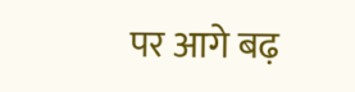पर आगे बढ़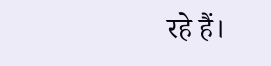रहे हैं।